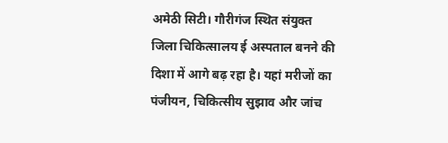अमेठी सिटी। गौरीगंज स्थित संयुक्त जिला चिकित्सालय ई अस्पताल बनने की दिशा में आगे बढ़ रहा है। यहां मरीजों का पंजीयन, चिकित्सीय सुझाव और जांच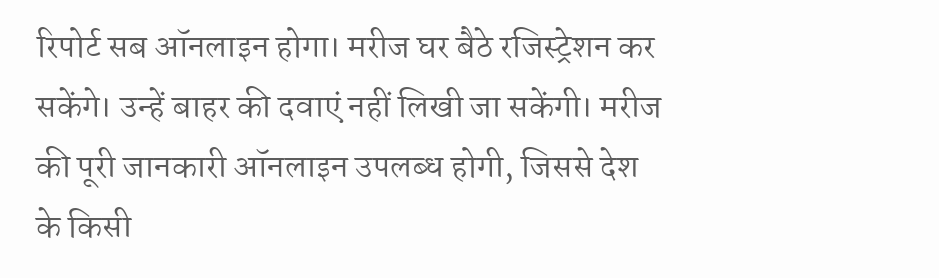रिपोर्ट सब ऑनलाइन होगा। मरीज घर बैठे रजिस्ट्रेशन कर सकेंगे। उन्हें बाहर की दवाएं नहीं लिखी जा सकेंगी। मरीज की पूरी जानकारी ऑनलाइन उपलब्ध होगी, जिससे देश के किसी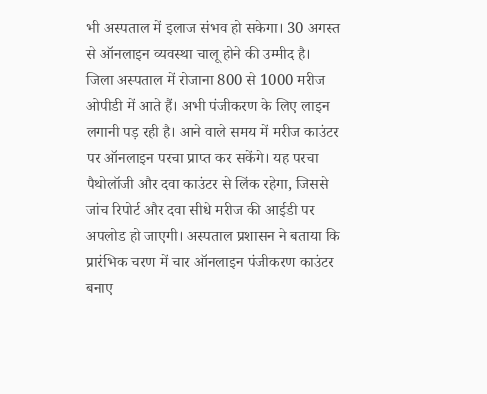भी अस्पताल में इलाज संभव हो सकेगा। 30 अगस्त से ऑनलाइन व्यवस्था चालू होने की उम्मीद है।
जिला अस्पताल में रोजाना 800 से 1000 मरीज ओपीडी में आते हैं। अभी पंजीकरण के लिए लाइन लगानी पड़ रही है। आने वाले समय में मरीज काउंटर पर ऑनलाइन परचा प्राप्त कर सकेंगे। यह परचा पैथोलॉजी और दवा काउंटर से लिंक रहेगा, जिससे जांच रिपोर्ट और दवा सीधे मरीज की आईडी पर अपलोड हो जाएगी। अस्पताल प्रशासन ने बताया कि प्रारंभिक चरण में चार ऑनलाइन पंजीकरण काउंटर बनाए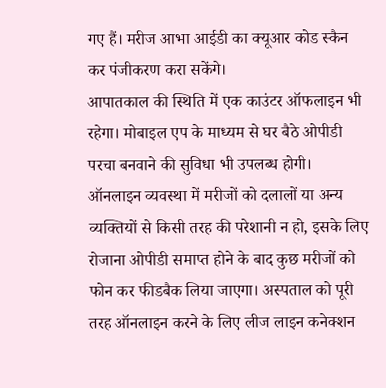गए हैं। मरीज आभा आईडी का क्यूआर कोड स्कैन कर पंजीकरण करा सकेंगे।
आपातकाल की स्थिति में एक काउंटर ऑफलाइन भी रहेगा। मोबाइल एप के माध्यम से घर बैठे ओपीडी परचा बनवाने की सुविधा भी उपलब्ध होगी। ऑनलाइन व्यवस्था में मरीजों को दलालों या अन्य व्यक्तियों से किसी तरह की परेशानी न हो, इसके लिए रोजाना ओपीडी समाप्त होने के बाद कुछ मरीजों को फोन कर फीडबैक लिया जाएगा। अस्पताल को पूरी तरह ऑनलाइन करने के लिए लीज लाइन कनेक्शन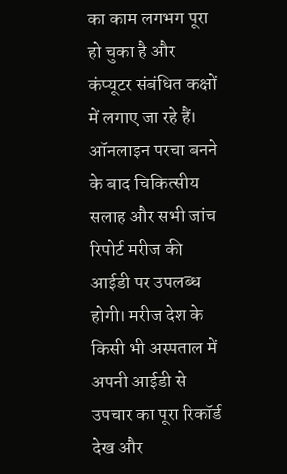का काम लगभग पूरा हो चुका है और कंप्यूटर संबंधित कक्षों में लगाए जा रहे हैं।
ऑनलाइन परचा बनने के बाद चिकित्सीय सलाह और सभी जांच रिपोर्ट मरीज की आईडी पर उपलब्ध होगी। मरीज देश के किसी भी अस्पताल में अपनी आईडी से उपचार का पूरा रिकॉर्ड देख और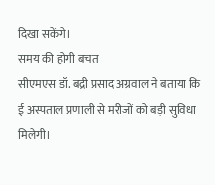दिखा सकेंगे।
समय की होगी बचत
सीएमएस डॉ. बद्री प्रसाद अग्रवाल ने बताया कि ई अस्पताल प्रणाली से मरीजों को बड़ी सुविधा मिलेगी।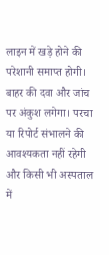लाइन में खड़े होने की परेशानी समाप्त होगी। बाहर की दवा और जांच पर अंकुश लगेगा। परचा या रिपोर्ट संभालने की आवश्यकता नहीं रहेगी और किसी भी अस्पताल में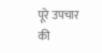पूरे उपचार की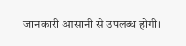जानकारी आसानी से उपलब्ध होगी।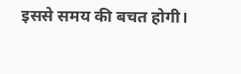इससे समय की बचत होगी।